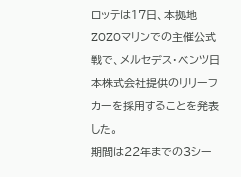ロッテは17日、本拠地ZOZOマリンでの主催公式戦で、メルセデス・ベンツ日本株式会社提供のリリーフカーを採用することを発表した。
期間は22年までの3シー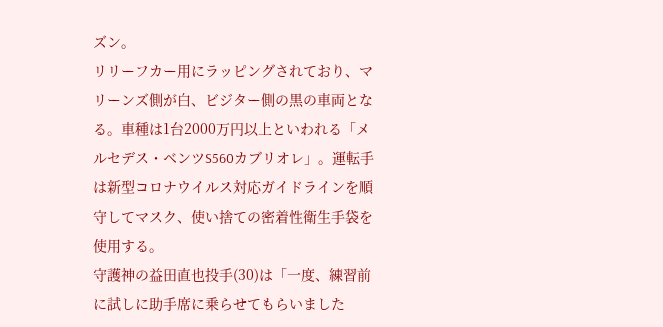ズン。
リリーフカー用にラッピングされており、マリーンズ側が白、ビジター側の黒の車両となる。車種は1台2000万円以上といわれる「メルセデス・ベンツS560カブリオレ」。運転手は新型コロナウイルス対応ガイドラインを順守してマスク、使い捨ての密着性衛生手袋を使用する。
守護神の益田直也投手(30)は「一度、練習前に試しに助手席に乗らせてもらいました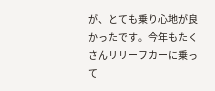が、とても乗り心地が良かったです。今年もたくさんリリーフカーに乗って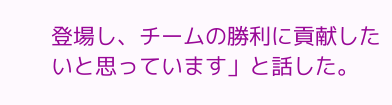登場し、チームの勝利に貢献したいと思っています」と話した。